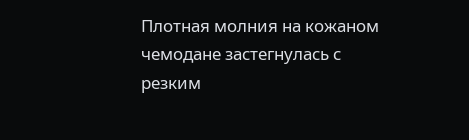Плотная молния на кожаном чемодане застегнулась с резким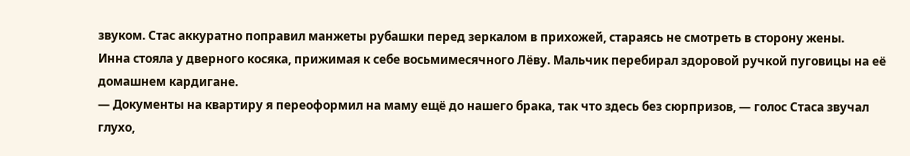звуком. Стас аккуратно поправил манжеты рубашки перед зеркалом в прихожей, стараясь не смотреть в сторону жены.
Инна стояла у дверного косяка, прижимая к себе восьмимесячного Лёву. Мальчик перебирал здоровой ручкой пуговицы на её домашнем кардигане.
— Документы на квартиру я переоформил на маму ещё до нашего брака, так что здесь без сюрпризов, — голос Стаса звучал глухо,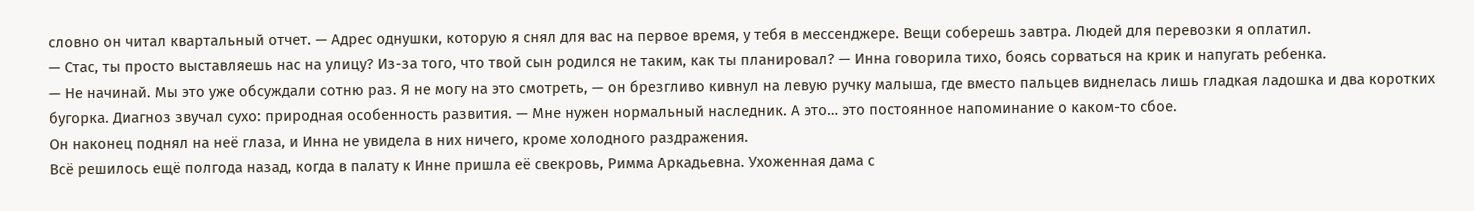словно он читал квартальный отчет. — Адрес однушки, которую я снял для вас на первое время, у тебя в мессенджере. Вещи соберешь завтра. Людей для перевозки я оплатил.
— Стас, ты просто выставляешь нас на улицу? Из-за того, что твой сын родился не таким, как ты планировал? — Инна говорила тихо, боясь сорваться на крик и напугать ребенка.
— Не начинай. Мы это уже обсуждали сотню раз. Я не могу на это смотреть, — он брезгливо кивнул на левую ручку малыша, где вместо пальцев виднелась лишь гладкая ладошка и два коротких бугорка. Диагноз звучал сухо: природная особенность развития. — Мне нужен нормальный наследник. А это… это постоянное напоминание о каком-то сбое.
Он наконец поднял на неё глаза, и Инна не увидела в них ничего, кроме холодного раздражения.
Всё решилось ещё полгода назад, когда в палату к Инне пришла её свекровь, Римма Аркадьевна. Ухоженная дама с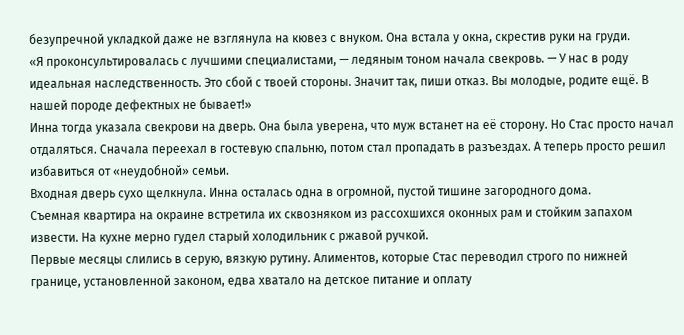безупречной укладкой даже не взглянула на кювез с внуком. Она встала у окна, скрестив руки на груди.
«Я проконсультировалась с лучшими специалистами, — ледяным тоном начала свекровь. — У нас в роду идеальная наследственность. Это сбой с твоей стороны. Значит так, пиши отказ. Вы молодые, родите ещё. В нашей породе дефектных не бывает!»
Инна тогда указала свекрови на дверь. Она была уверена, что муж встанет на её сторону. Но Стас просто начал отдаляться. Сначала переехал в гостевую спальню, потом стал пропадать в разъездах. А теперь просто решил избавиться от «неудобной» семьи.
Входная дверь сухо щелкнула. Инна осталась одна в огромной, пустой тишине загородного дома.
Съемная квартира на окраине встретила их сквозняком из рассохшихся оконных рам и стойким запахом извести. На кухне мерно гудел старый холодильник с ржавой ручкой.
Первые месяцы слились в серую, вязкую рутину. Алиментов, которые Стас переводил строго по нижней границе, установленной законом, едва хватало на детское питание и оплату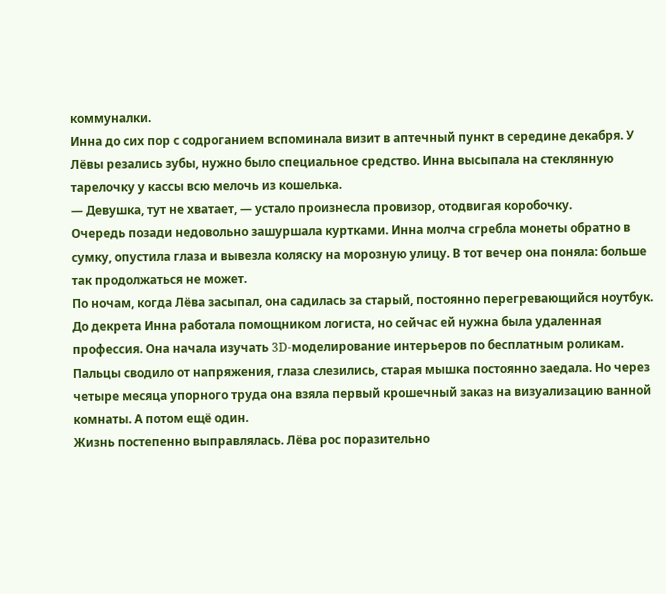коммуналки.
Инна до сих пор с содроганием вспоминала визит в аптечный пункт в середине декабря. У Лёвы резались зубы, нужно было специальное средство. Инна высыпала на стеклянную тарелочку у кассы всю мелочь из кошелька.
— Девушка, тут не хватает, — устало произнесла провизор, отодвигая коробочку.
Очередь позади недовольно зашуршала куртками. Инна молча сгребла монеты обратно в сумку, опустила глаза и вывезла коляску на морозную улицу. В тот вечер она поняла: больше так продолжаться не может.
По ночам, когда Лёва засыпал, она садилась за старый, постоянно перегревающийся ноутбук. До декрета Инна работала помощником логиста, но сейчас ей нужна была удаленная профессия. Она начала изучать 3D-моделирование интерьеров по бесплатным роликам.
Пальцы сводило от напряжения, глаза слезились, старая мышка постоянно заедала. Но через четыре месяца упорного труда она взяла первый крошечный заказ на визуализацию ванной комнаты. А потом ещё один.
Жизнь постепенно выправлялась. Лёва рос поразительно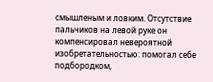смышленым и ловким. Отсутствие пальчиков на левой руке он компенсировал невероятной изобретательностью: помогал себе подбородком,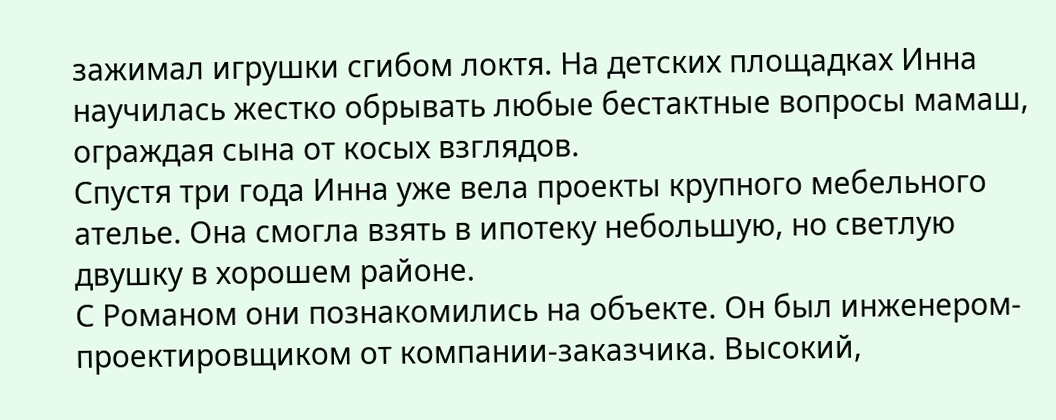зажимал игрушки сгибом локтя. На детских площадках Инна научилась жестко обрывать любые бестактные вопросы мамаш, ограждая сына от косых взглядов.
Спустя три года Инна уже вела проекты крупного мебельного ателье. Она смогла взять в ипотеку небольшую, но светлую двушку в хорошем районе.
С Романом они познакомились на объекте. Он был инженером-проектировщиком от компании-заказчика. Высокий,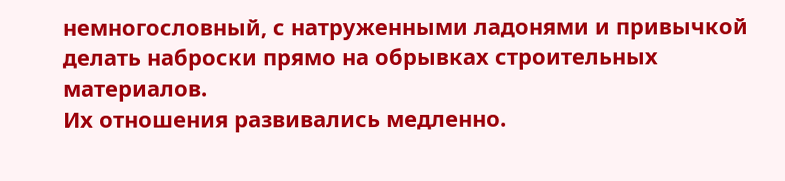немногословный, с натруженными ладонями и привычкой делать наброски прямо на обрывках строительных материалов.
Их отношения развивались медленно.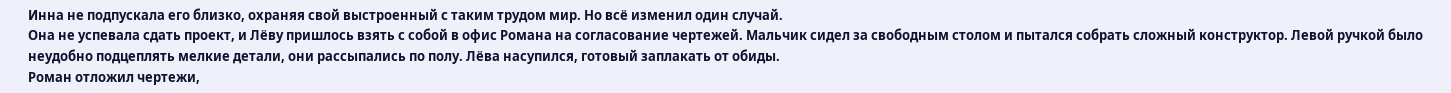Инна не подпускала его близко, охраняя свой выстроенный с таким трудом мир. Но всё изменил один случай.
Она не успевала сдать проект, и Лёву пришлось взять с собой в офис Романа на согласование чертежей. Мальчик сидел за свободным столом и пытался собрать сложный конструктор. Левой ручкой было неудобно подцеплять мелкие детали, они рассыпались по полу. Лёва насупился, готовый заплакать от обиды.
Роман отложил чертежи,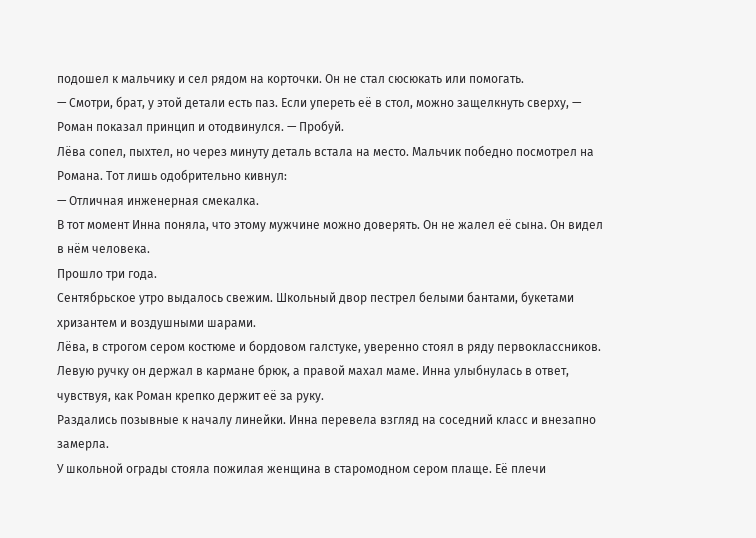подошел к мальчику и сел рядом на корточки. Он не стал сюсюкать или помогать.
— Смотри, брат, у этой детали есть паз. Если упереть её в стол, можно защелкнуть сверху, — Роман показал принцип и отодвинулся. — Пробуй.
Лёва сопел, пыхтел, но через минуту деталь встала на место. Мальчик победно посмотрел на Романа. Тот лишь одобрительно кивнул:
— Отличная инженерная смекалка.
В тот момент Инна поняла, что этому мужчине можно доверять. Он не жалел её сына. Он видел в нём человека.
Прошло три года.
Сентябрьское утро выдалось свежим. Школьный двор пестрел белыми бантами, букетами хризантем и воздушными шарами.
Лёва, в строгом сером костюме и бордовом галстуке, уверенно стоял в ряду первоклассников. Левую ручку он держал в кармане брюк, а правой махал маме. Инна улыбнулась в ответ, чувствуя, как Роман крепко держит её за руку.
Раздались позывные к началу линейки. Инна перевела взгляд на соседний класс и внезапно замерла.
У школьной ограды стояла пожилая женщина в старомодном сером плаще. Её плечи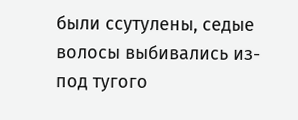были ссутулены, седые волосы выбивались из-под тугого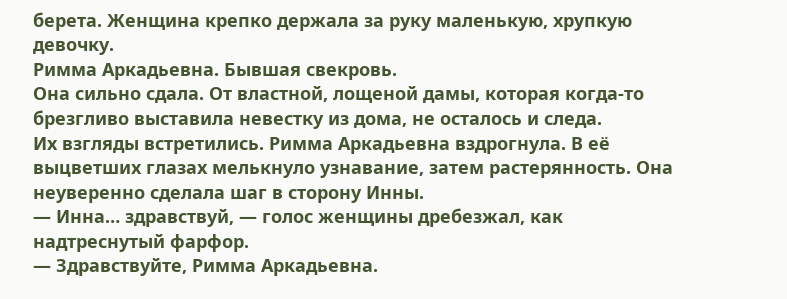берета. Женщина крепко держала за руку маленькую, хрупкую девочку.
Римма Аркадьевна. Бывшая свекровь.
Она сильно сдала. От властной, лощеной дамы, которая когда-то брезгливо выставила невестку из дома, не осталось и следа.
Их взгляды встретились. Римма Аркадьевна вздрогнула. В её выцветших глазах мелькнуло узнавание, затем растерянность. Она неуверенно сделала шаг в сторону Инны.
— Инна… здравствуй, — голос женщины дребезжал, как надтреснутый фарфор.
— Здравствуйте, Римма Аркадьевна.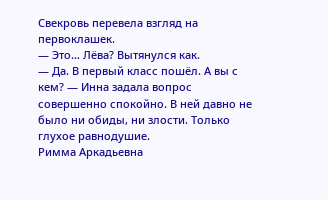Свекровь перевела взгляд на первоклашек.
— Это… Лёва? Вытянулся как.
— Да. В первый класс пошёл. А вы с кем? — Инна задала вопрос совершенно спокойно. В ней давно не было ни обиды, ни злости. Только глухое равнодушие.
Римма Аркадьевна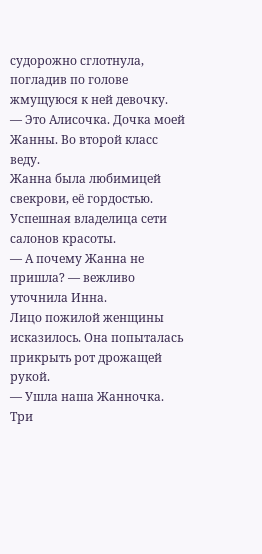судорожно сглотнула, погладив по голове жмущуюся к ней девочку.
— Это Алисочка. Дочка моей Жанны. Во второй класс веду.
Жанна была любимицей свекрови, её гордостью. Успешная владелица сети салонов красоты.
— А почему Жанна не пришла? — вежливо уточнила Инна.
Лицо пожилой женщины исказилось. Она попыталась прикрыть рот дрожащей рукой.
— Ушла наша Жанночка. Три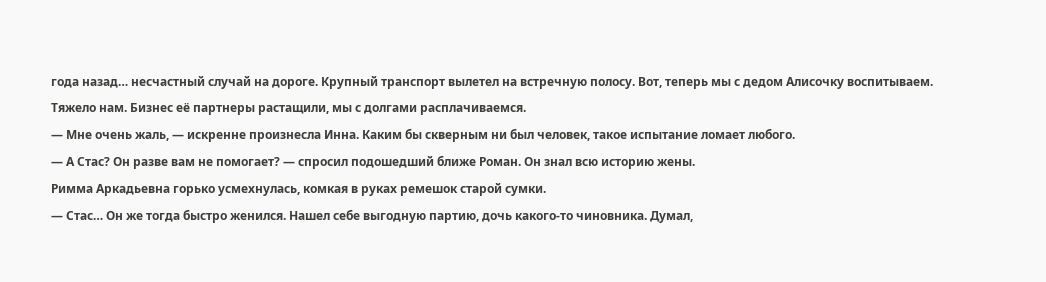года назад… несчастный случай на дороге. Крупный транспорт вылетел на встречную полосу. Вот, теперь мы с дедом Алисочку воспитываем. Тяжело нам. Бизнес её партнеры растащили, мы с долгами расплачиваемся.
— Мне очень жаль, — искренне произнесла Инна. Каким бы скверным ни был человек, такое испытание ломает любого.
— А Стас? Он разве вам не помогает? — спросил подошедший ближе Роман. Он знал всю историю жены.
Римма Аркадьевна горько усмехнулась, комкая в руках ремешок старой сумки.
— Стас… Он же тогда быстро женился. Нашел себе выгодную партию, дочь какого-то чиновника. Думал,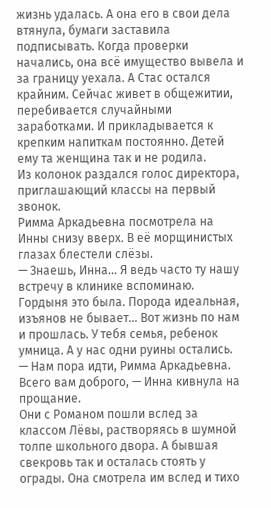жизнь удалась. А она его в свои дела втянула, бумаги заставила подписывать. Когда проверки начались, она всё имущество вывела и за границу уехала. А Стас остался крайним. Сейчас живет в общежитии, перебивается случайными заработками. И прикладывается к крепким напиткам постоянно. Детей ему та женщина так и не родила.
Из колонок раздался голос директора, приглашающий классы на первый звонок.
Римма Аркадьевна посмотрела на Инны снизу вверх. В её морщинистых глазах блестели слёзы.
— Знаешь, Инна… Я ведь часто ту нашу встречу в клинике вспоминаю. Гордыня это была. Порода идеальная, изъянов не бывает… Вот жизнь по нам и прошлась. У тебя семья, ребенок умница. А у нас одни руины остались.
— Нам пора идти, Римма Аркадьевна. Всего вам доброго, — Инна кивнула на прощание.
Они с Романом пошли вслед за классом Лёвы, растворяясь в шумной толпе школьного двора. А бывшая свекровь так и осталась стоять у ограды. Она смотрела им вслед и тихо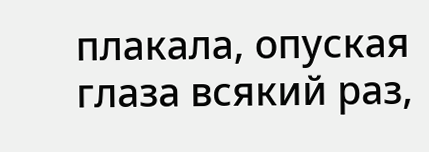плакала, опуская глаза всякий раз,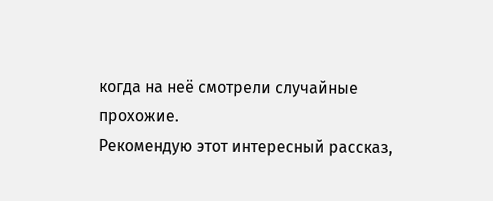когда на неё смотрели случайные прохожие.
Рекомендую этот интересный рассказ,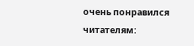очень понравился читателям: